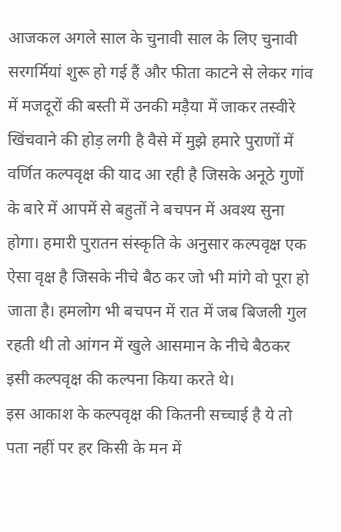आजकल अगले साल के चुनावी साल के लिए चुनावी सरगर्मियां शुरू हो गई हैं और फीता काटने से लेकर गांव में मजदूरों की बस्ती में उनकी मड़ैया में जाकर तस्वीरे खिंचवाने की होड़ लगी है वैसे में मुझे हमारे पुराणों में वर्णित कल्पवृक्ष की याद आ रही है जिसके अनूठे गुणों के बारे में आपमें से बहुतों ने बचपन में अवश्य सुना होगा। हमारी पुरातन संस्कृति के अनुसार कल्पवृक्ष एक ऐसा वृक्ष है जिसके नीचे बैठ कर जो भी मांगे वो पूरा हो जाता है। हमलोग भी बचपन में रात में जब बिजली गुल रहती थी तो आंगन में खुले आसमान के नीचे बैठकर इसी कल्पवृक्ष की कल्पना किया करते थे।
इस आकाश के कल्पवृक्ष की कितनी सच्चाई है ये तो पता नहीं पर हर किसी के मन में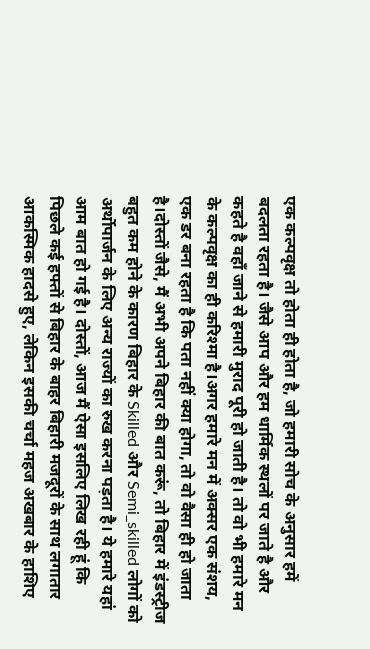एक कल्पवृक्ष तो होता ही होता है, जो हमारी सोच के अनुसार हमें बदलता रहता है। जैसे आप और हम धार्मिक स्थलों पर जाते है और कहते है वहाँ जाने से हमारी मुराद पूरी हो जाती है। तो वो भी हमारे मन के कल्पवृक्ष का ही करिश्मा है।अगर हमारे मन में अक्सर एक संशय, एक डर बना रहता है कि पता नहीं क्या होगा, तो वो वैसा ही हो जाता है।दोस्तों जैसे, मैं अभी अपने बिहार की बात करूं, तो बिहार में इंडस्ट्रीज बहुत कम होने के कारण बिहार के Skilled और Semi_skilled लोगों को अर्थोपार्जन के लिए अन्य राज्यों का रुख करना पड़ता है। ये हमारे यहां आम बात हो गई है। दोस्तों, आज मैं ऐसा इसलिए लिख रही हूं कि पिछले कई हफ्तों से बिहार के बाहर बिहारी मजदूरों के साथ लगातार आकस्मिक हादसे हुए, लेकिन इसकी चर्चा महज अखबार के हाशिए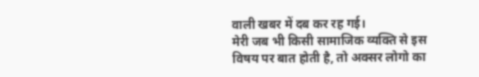वाली खबर में दब कर रह गई।
मेरी जब भी किसी सामाजिक व्यक्ति से इस विषय पर बात होती है, तो अक्सर लोगो का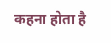कहना होता है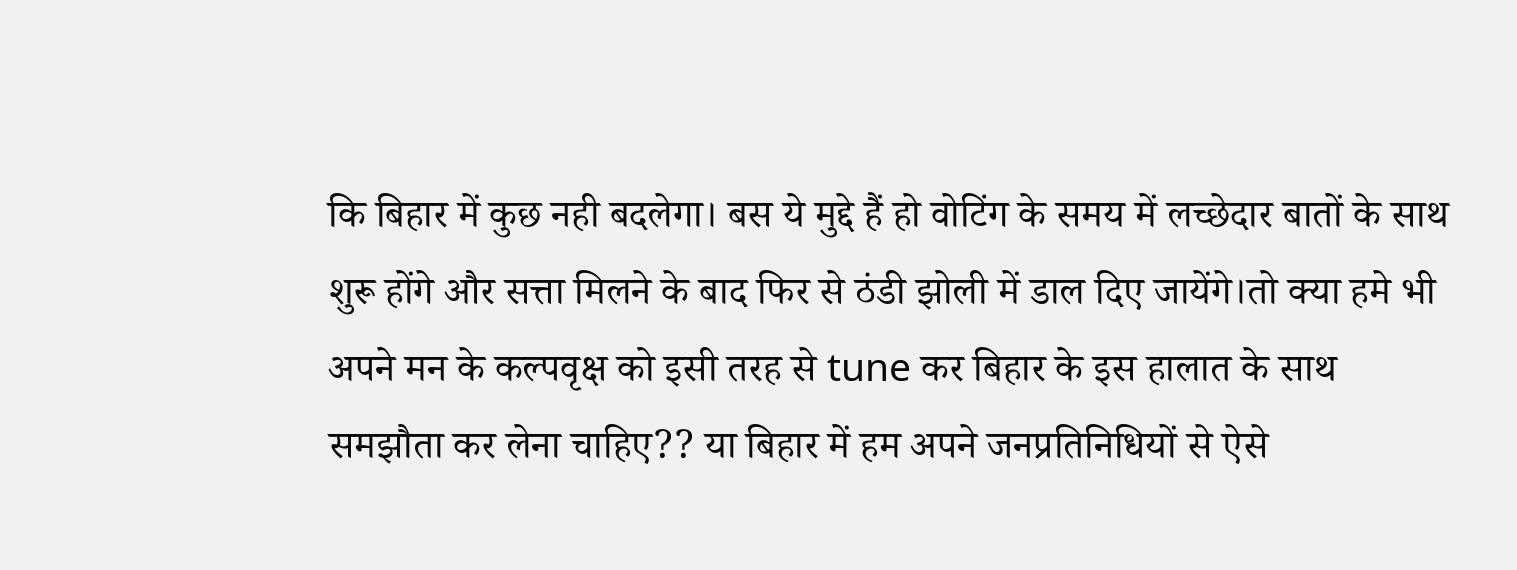कि बिहार में कुछ नही बदलेगा। बस ये मुद्दे हैं हो वोटिंग के समय में लच्छेदार बातों के साथ शुरू होंगे और सत्ता मिलने के बाद फिर से ठंडी झोली में डाल दिए जायेंगे।तो क्या हमे भी अपने मन के कल्पवृक्ष को इसी तरह से tune कर बिहार के इस हालात के साथ समझौता कर लेना चाहिए?? या बिहार में हम अपने जनप्रतिनिधियों से ऐसे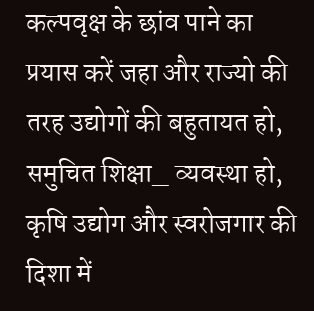कल्पवृक्ष के छांव पाने का प्रयास करें जहा और राज्यो की तरह उद्योगों की बहुतायत हो, समुचित शिक्षा_ व्यवस्था हो, कृषि उद्योग और स्वरोजगार की दिशा में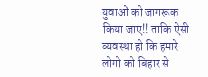युवाओं को जागरूक किया जाए!! ताकि ऐसी व्यवस्था हो कि हमारे लोगो को बिहार से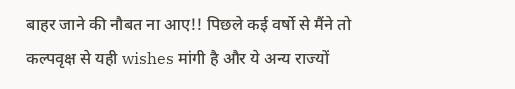बाहर जाने की नौबत ना आए!! पिछले कई वर्षो से मैंने तो कल्पवृक्ष से यही wishes मांगी है और ये अन्य राज्यों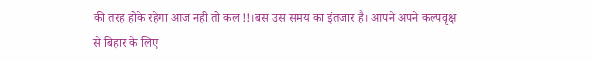की तरह होके रहेगा आज नही तो कल!!।बस उस समय का इंतजार है। आपने अपने कल्पवृक्ष से बिहार के लिए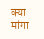क्या मांगा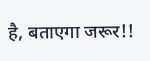है, बताएगा जरूर!!